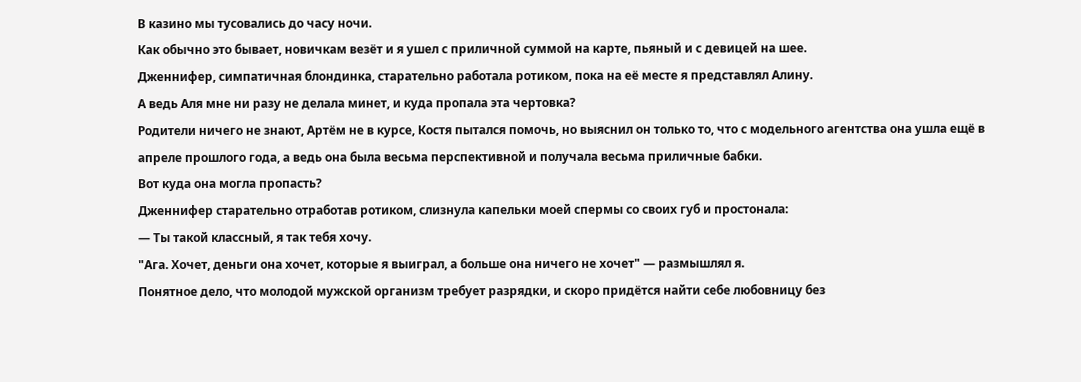В казино мы тусовались до часу ночи.
Как обычно это бывает, новичкам везёт и я ушел с приличной суммой на карте, пьяный и с девицей на шее.
Дженнифер, симпатичная блондинка, старательно работала ротиком, пока на её месте я представлял Алину.
А ведь Аля мне ни разу не делала минет, и куда пропала эта чертовка?
Родители ничего не знают, Артём не в курсе, Костя пытался помочь, но выяснил он только то, что с модельного агентства она ушла ещё в апреле прошлого года, а ведь она была весьма перспективной и получала весьма приличные бабки.
Вот куда она могла пропасть?
Дженнифер старательно отработав ротиком, слизнула капельки моей спермы со своих губ и простонала:
— Ты такой классный, я так тебя хочу.
"Ага. Хочет, деньги она хочет, которые я выиграл, а больше она ничего не хочет" — размышлял я.
Понятное дело, что молодой мужской организм требует разрядки, и скоро придётся найти себе любовницу без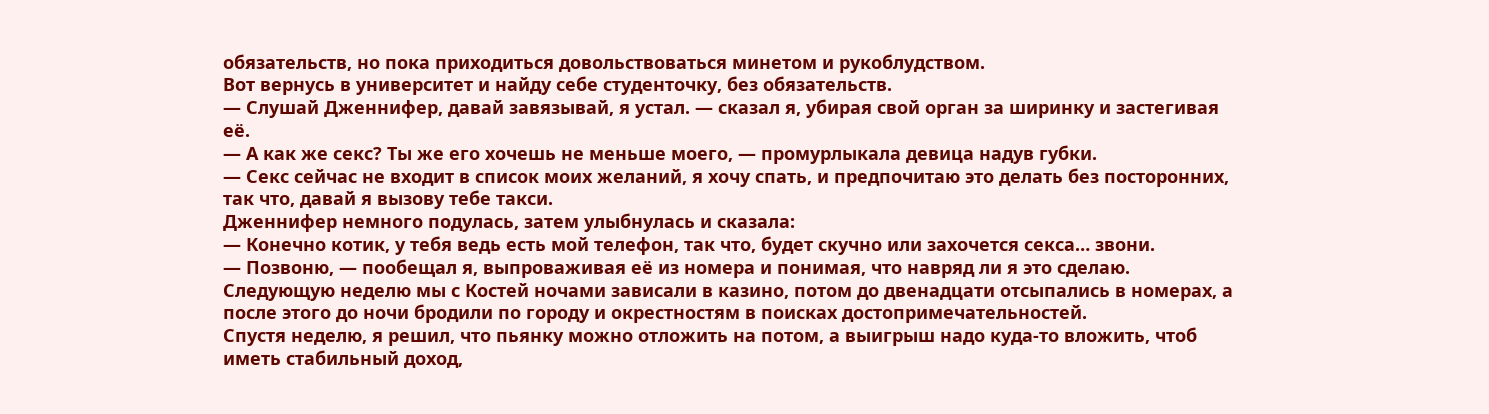обязательств, но пока приходиться довольствоваться минетом и рукоблудством.
Вот вернусь в университет и найду себе студенточку, без обязательств.
— Слушай Дженнифер, давай завязывай, я устал. — сказал я, убирая свой орган за ширинку и застегивая её.
— А как же секс? Ты же его хочешь не меньше моего, — промурлыкала девица надув губки.
— Секс сейчас не входит в список моих желаний, я хочу спать, и предпочитаю это делать без посторонних, так что, давай я вызову тебе такси.
Дженнифер немного подулась, затем улыбнулась и сказала:
— Конечно котик, у тебя ведь есть мой телефон, так что, будет скучно или захочется секса… звони.
— Позвоню, — пообещал я, выпроваживая её из номера и понимая, что навряд ли я это сделаю.
Следующую неделю мы с Костей ночами зависали в казино, потом до двенадцати отсыпались в номерах, а после этого до ночи бродили по городу и окрестностям в поисках достопримечательностей.
Спустя неделю, я решил, что пьянку можно отложить на потом, а выигрыш надо куда-то вложить, чтоб иметь стабильный доход,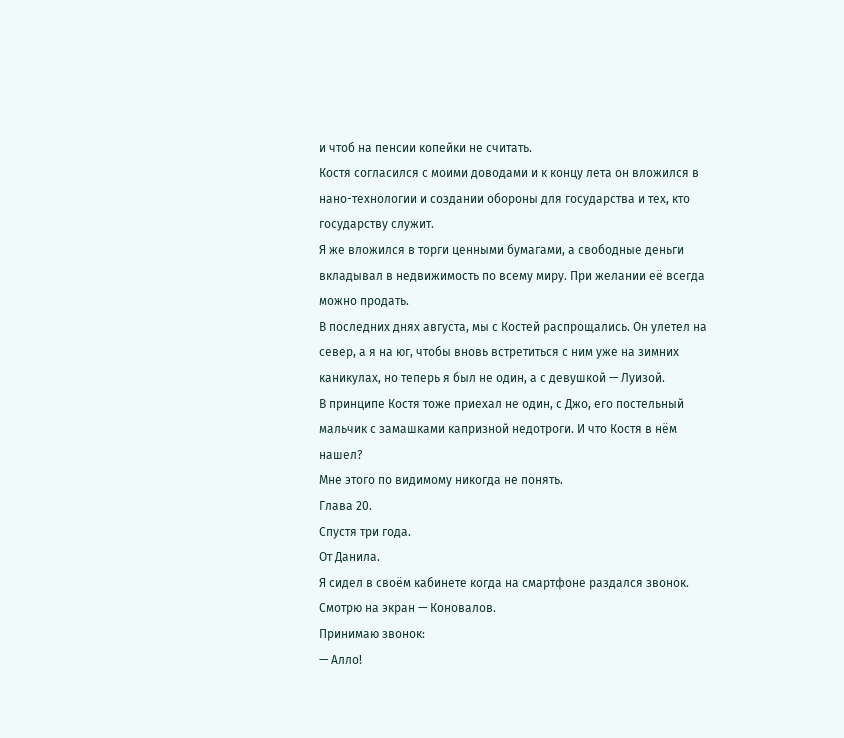и чтоб на пенсии копейки не считать.
Костя согласился с моими доводами и к концу лета он вложился в нано-технологии и создании обороны для государства и тех, кто государству служит.
Я же вложился в торги ценными бумагами, а свободные деньги вкладывал в недвижимость по всему миру. При желании её всегда можно продать.
В последних днях августа, мы с Костей распрощались. Он улетел на север, а я на юг, чтобы вновь встретиться с ним уже на зимних каникулах, но теперь я был не один, а с девушкой — Луизой.
В принципе Костя тоже приехал не один, с Джо, его постельный мальчик с замашками капризной недотроги. И что Костя в нём нашел?
Мне этого по видимому никогда не понять.
Глава 20.
Спустя три года.
От Данила.
Я сидел в своём кабинете когда на смартфоне раздался звонок.
Смотрю на экран — Коновалов.
Принимаю звонок:
— Алло!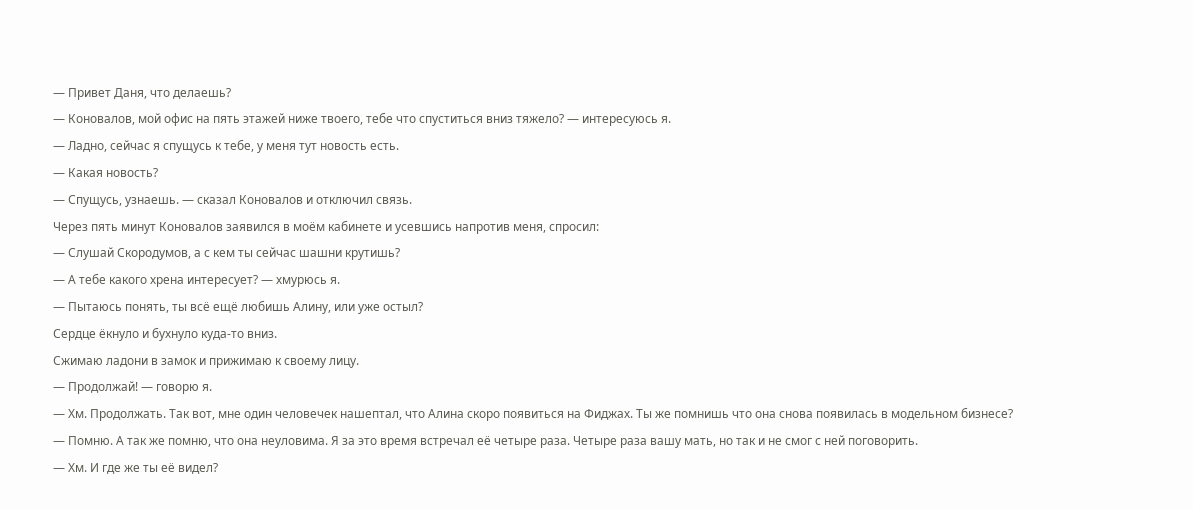— Привет Даня, что делаешь?
— Коновалов, мой офис на пять этажей ниже твоего, тебе что спуститься вниз тяжело? — интересуюсь я.
— Ладно, сейчас я спущусь к тебе, у меня тут новость есть.
— Какая новость?
— Спущусь, узнаешь. — сказал Коновалов и отключил связь.
Через пять минут Коновалов заявился в моём кабинете и усевшись напротив меня, спросил:
— Слушай Скородумов, а с кем ты сейчас шашни крутишь?
— А тебе какого хрена интересует? — хмурюсь я.
— Пытаюсь понять, ты всё ещё любишь Алину, или уже остыл?
Сердце ёкнуло и бухнуло куда-то вниз.
Сжимаю ладони в замок и прижимаю к своему лицу.
— Продолжай! — говорю я.
— Хм. Продолжать. Так вот, мне один человечек нашептал, что Алина скоро появиться на Фиджах. Ты же помнишь что она снова появилась в модельном бизнесе?
— Помню. А так же помню, что она неуловима. Я за это время встречал её четыре раза. Четыре раза вашу мать, но так и не смог с ней поговорить.
— Хм. И где же ты её видел?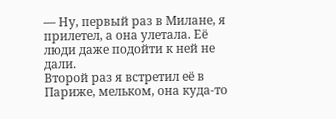— Ну, первый раз в Милане, я прилетел, а она улетала. Её люди даже подойти к ней не дали.
Второй раз я встретил её в Париже, мельком, она куда-то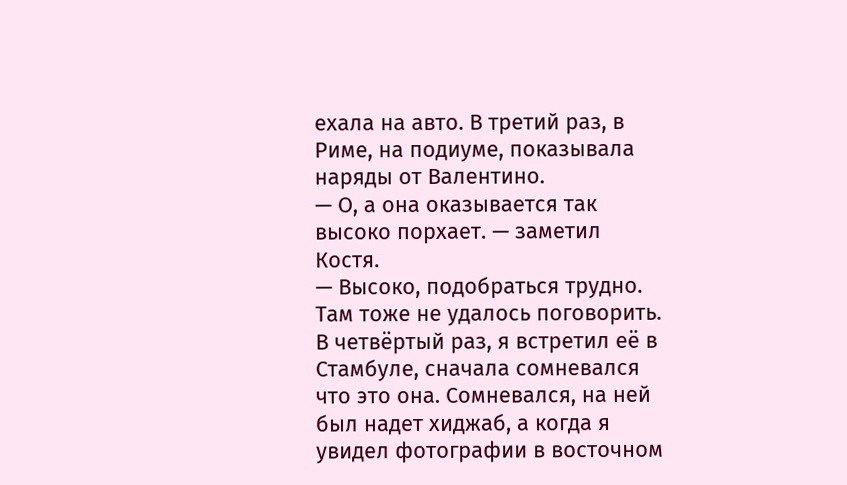ехала на авто. В третий раз, в Риме, на подиуме, показывала наряды от Валентино.
— О, а она оказывается так высоко порхает. — заметил Костя.
— Высоко, подобраться трудно. Там тоже не удалось поговорить. В четвёртый раз, я встретил её в Стамбуле, сначала сомневался что это она. Сомневался, на ней был надет хиджаб, а когда я увидел фотографии в восточном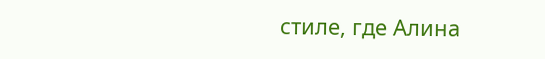стиле, где Алина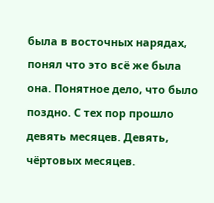была в восточных нарядах, понял что это всё же была она. Понятное дело, что было поздно. С тех пор прошло девять месяцев. Девять, чёртовых месяцев.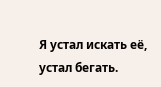Я устал искать её, устал бегать.